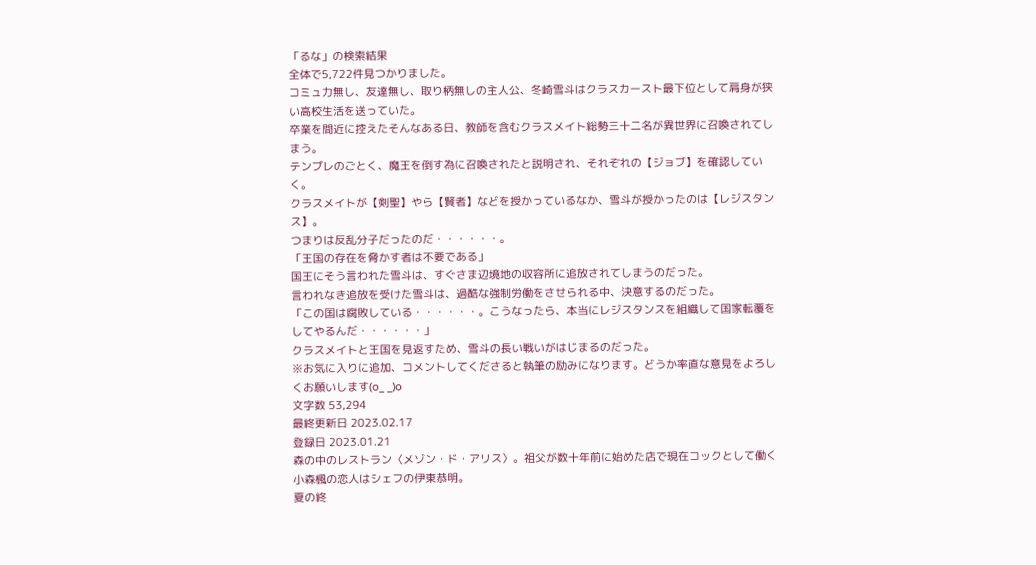「るな」の検索結果
全体で5,722件見つかりました。
コミュ力無し、友達無し、取り柄無しの主人公、冬崎雪斗はクラスカースト最下位として肩身が狭い高校生活を送っていた。
卒業を間近に控えたそんなある日、教師を含むクラスメイト総勢三十二名が異世界に召喚されてしまう。
テンプレのごとく、魔王を倒す為に召喚されたと説明され、それぞれの【ジョブ】を確認していく。
クラスメイトが【剣聖】やら【賢者】などを授かっているなか、雪斗が授かったのは【レジスタンス】。
つまりは反乱分子だったのだ・・・・・・。
「王国の存在を脅かす者は不要である」
国王にそう言われた雪斗は、すぐさま辺境地の収容所に追放されてしまうのだった。
言われなき追放を受けた雪斗は、過酷な強制労働をさせられる中、決意するのだった。
「この国は腐敗している・・・・・・。こうなったら、本当にレジスタンスを組織して国家転覆をしてやるんだ・・・・・・」
クラスメイトと王国を見返すため、雪斗の長い戦いがはじまるのだった。
※お気に入りに追加、コメントしてくださると執筆の励みになります。どうか率直な意見をよろしくお願いします(o_ _)o
文字数 53,294
最終更新日 2023.02.17
登録日 2023.01.21
森の中のレストラン〈メゾン・ド・アリス〉。祖父が数十年前に始めた店で現在コックとして働く小森楓の恋人はシェフの伊東恭明。
夏の終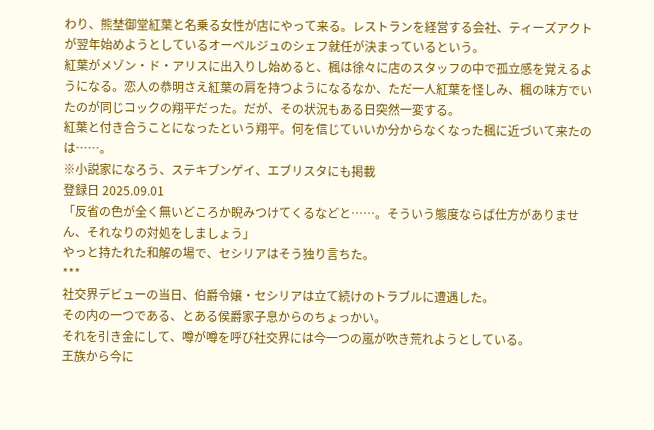わり、熊埜御堂紅葉と名乗る女性が店にやって来る。レストランを経営する会社、ティーズアクトが翌年始めようとしているオーベルジュのシェフ就任が決まっているという。
紅葉がメゾン・ド・アリスに出入りし始めると、楓は徐々に店のスタッフの中で孤立感を覚えるようになる。恋人の恭明さえ紅葉の肩を持つようになるなか、ただ一人紅葉を怪しみ、楓の味方でいたのが同じコックの翔平だった。だが、その状況もある日突然一変する。
紅葉と付き合うことになったという翔平。何を信じていいか分からなくなった楓に近づいて来たのは……。
※小説家になろう、ステキブンゲイ、エブリスタにも掲載
登録日 2025.09.01
「反省の色が全く無いどころか睨みつけてくるなどと……。そういう態度ならば仕方がありません、それなりの対処をしましょう」
やっと持たれた和解の場で、セシリアはそう独り言ちた。
***
社交界デビューの当日、伯爵令嬢・セシリアは立て続けのトラブルに遭遇した。
その内の一つである、とある侯爵家子息からのちょっかい。
それを引き金にして、噂が噂を呼び社交界には今一つの嵐が吹き荒れようとしている。
王族から今に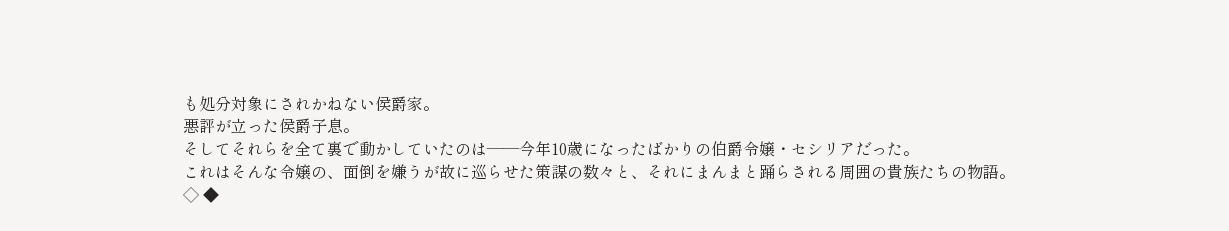も処分対象にされかねない侯爵家。
悪評が立った侯爵子息。
そしてそれらを全て裏で動かしていたのは――今年10歳になったばかりの伯爵令嬢・セシリアだった。
これはそんな令嬢の、面倒を嫌うが故に巡らせた策謀の数々と、それにまんまと踊らされる周囲の貴族たちの物語。
◇ ◆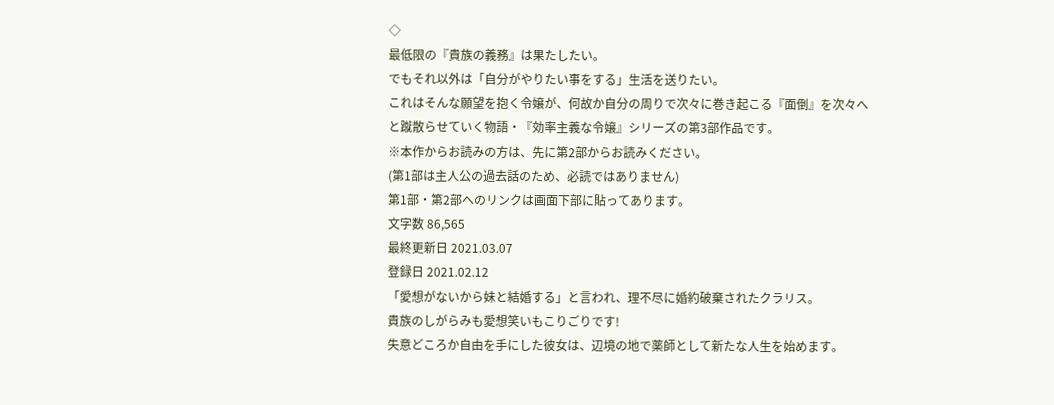◇
最低限の『貴族の義務』は果たしたい。
でもそれ以外は「自分がやりたい事をする」生活を送りたい。
これはそんな願望を抱く令嬢が、何故か自分の周りで次々に巻き起こる『面倒』を次々へと蹴散らせていく物語・『効率主義な令嬢』シリーズの第3部作品です。
※本作からお読みの方は、先に第2部からお読みください。
(第1部は主人公の過去話のため、必読ではありません)
第1部・第2部へのリンクは画面下部に貼ってあります。
文字数 86,565
最終更新日 2021.03.07
登録日 2021.02.12
「愛想がないから妹と結婚する」と言われ、理不尽に婚約破棄されたクラリス。
貴族のしがらみも愛想笑いもこりごりです!
失意どころか自由を手にした彼女は、辺境の地で薬師として新たな人生を始めます。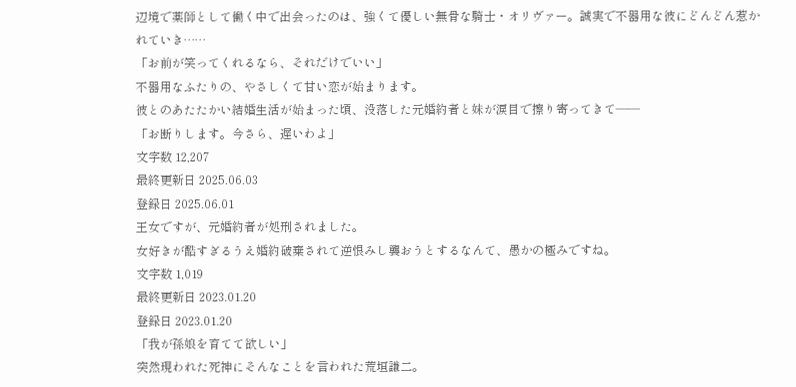辺境で薬師として働く中で出会ったのは、強くて優しい無骨な騎士・オリヴァー。誠実で不器用な彼にどんどん惹かれていき……
「お前が笑ってくれるなら、それだけでいい」
不器用なふたりの、やさしくて甘い恋が始まります。
彼とのあたたかい結婚生活が始まった頃、没落した元婚約者と妹が涙目で擦り寄ってきて――
「お断りします。今さら、遅いわよ」
文字数 12,207
最終更新日 2025.06.03
登録日 2025.06.01
王女ですが、元婚約者が処刑されました。
女好きが酷すぎるうえ婚約破棄されて逆恨みし襲おうとするなんて、愚かの極みですね。
文字数 1,019
最終更新日 2023.01.20
登録日 2023.01.20
「我が孫娘を育てて欲しい」
突然現われた死神にそんなことを言われた荒垣謙二。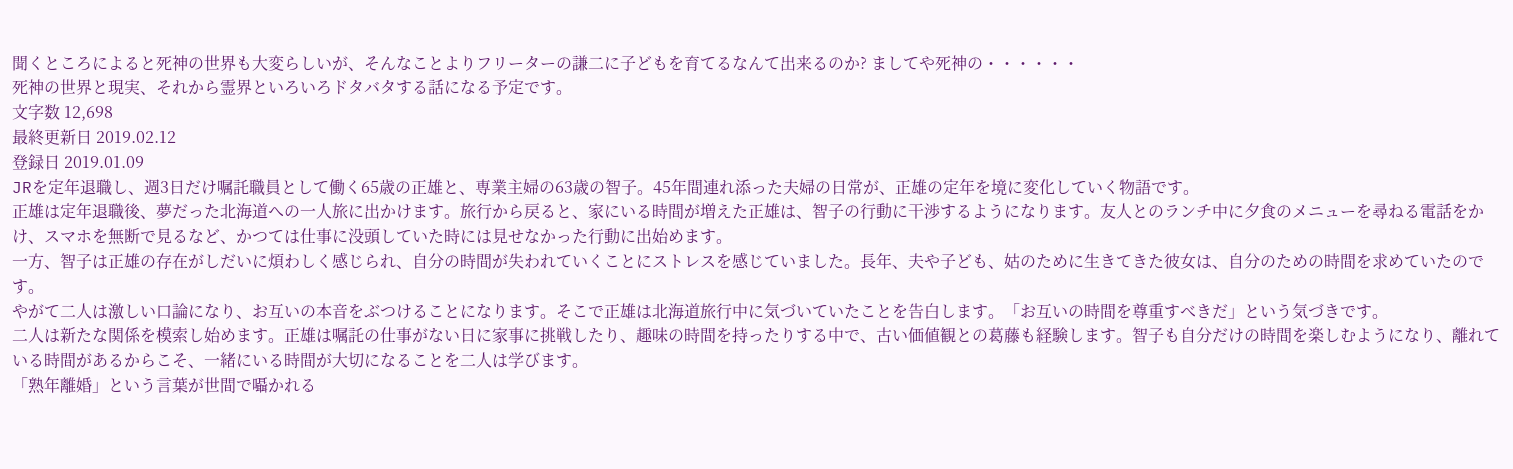聞くところによると死神の世界も大変らしいが、そんなことよりフリーターの謙二に子どもを育てるなんて出来るのか? ましてや死神の・・・・・・
死神の世界と現実、それから霊界といろいろドタバタする話になる予定です。
文字数 12,698
最終更新日 2019.02.12
登録日 2019.01.09
JRを定年退職し、週3日だけ嘱託職員として働く65歳の正雄と、専業主婦の63歳の智子。45年間連れ添った夫婦の日常が、正雄の定年を境に変化していく物語です。
正雄は定年退職後、夢だった北海道への一人旅に出かけます。旅行から戻ると、家にいる時間が増えた正雄は、智子の行動に干渉するようになります。友人とのランチ中に夕食のメニューを尋ねる電話をかけ、スマホを無断で見るなど、かつては仕事に没頭していた時には見せなかった行動に出始めます。
一方、智子は正雄の存在がしだいに煩わしく感じられ、自分の時間が失われていくことにストレスを感じていました。長年、夫や子ども、姑のために生きてきた彼女は、自分のための時間を求めていたのです。
やがて二人は激しい口論になり、お互いの本音をぶつけることになります。そこで正雄は北海道旅行中に気づいていたことを告白します。「お互いの時間を尊重すべきだ」という気づきです。
二人は新たな関係を模索し始めます。正雄は嘱託の仕事がない日に家事に挑戦したり、趣味の時間を持ったりする中で、古い価値観との葛藤も経験します。智子も自分だけの時間を楽しむようになり、離れている時間があるからこそ、一緒にいる時間が大切になることを二人は学びます。
「熟年離婚」という言葉が世間で囁かれる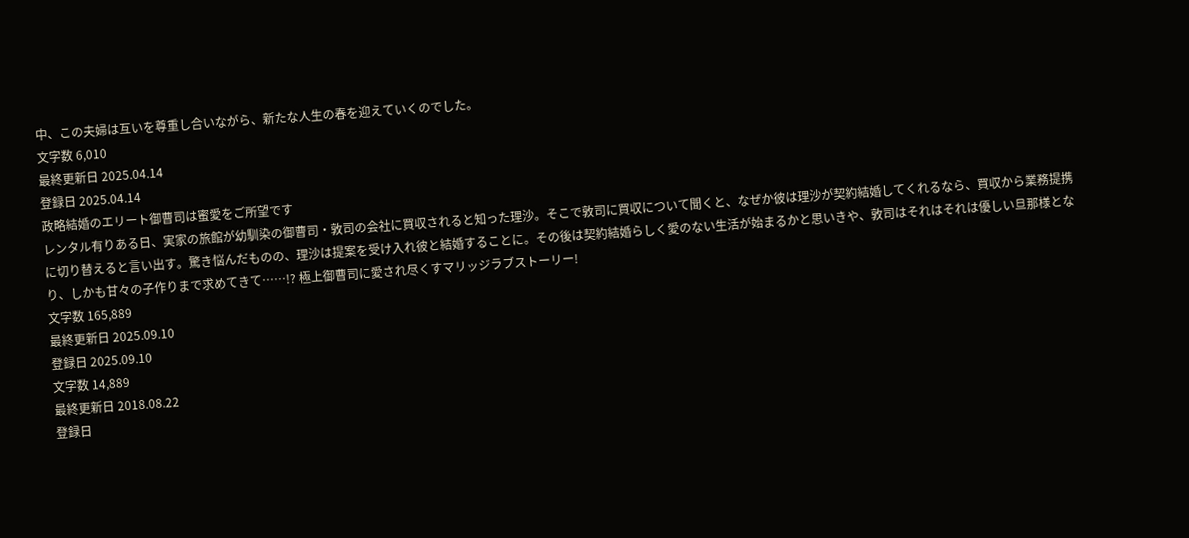中、この夫婦は互いを尊重し合いながら、新たな人生の春を迎えていくのでした。
文字数 6,010
最終更新日 2025.04.14
登録日 2025.04.14
政略結婚のエリート御曹司は蜜愛をご所望です
レンタル有りある日、実家の旅館が幼馴染の御曹司・敦司の会社に買収されると知った理沙。そこで敦司に買収について聞くと、なぜか彼は理沙が契約結婚してくれるなら、買収から業務提携に切り替えると言い出す。驚き悩んだものの、理沙は提案を受け入れ彼と結婚することに。その後は契約結婚らしく愛のない生活が始まるかと思いきや、敦司はそれはそれは優しい旦那様となり、しかも甘々の子作りまで求めてきて……!? 極上御曹司に愛され尽くすマリッジラブストーリー!
文字数 165,889
最終更新日 2025.09.10
登録日 2025.09.10
文字数 14,889
最終更新日 2018.08.22
登録日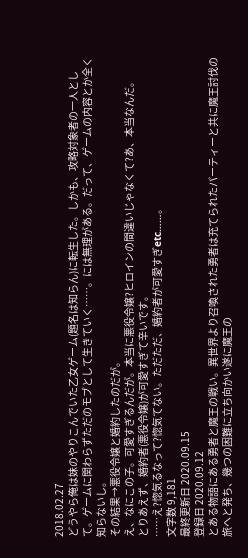2018.02.27
どうやら俺は妹のやりこんでいた乙女ゲーム(題名は知らん)に転生した。しかも、攻略対象者の一人として。ゲームに関わらずただのモブとして生きていく……。には無理がある。だって、ゲームの内容とか全く知らないし。
その結果→悪役令嬢と婚約したのだが。
え、なにこの子。可愛すぎるんだが。本当に悪役令嬢?ヒロインの間違いじゃなくて?あ、本当なんだ。
とりあえず、婚約者(悪役令嬢)が可愛すぎて辛いです。
……え?惚気るなって?惚気てない。ただただ、婚約者が可愛すぎetc……。
文字数 9,181
最終更新日 2020.09.15
登録日 2020.09.12
とある物語にある勇者と魔王の戦い。異世界より召喚された勇者は充てられたパーティーと共に魔王討伐の旅へと発ち、幾つの困難に立ち向かい遂に魔王の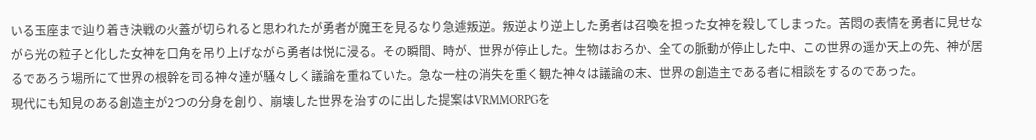いる玉座まで辿り着き決戦の火蓋が切られると思われたが勇者が魔王を見るなり急遽叛逆。叛逆より逆上した勇者は召喚を担った女神を殺してしまった。苦悶の表情を勇者に見せながら光の粒子と化した女神を口角を吊り上げながら勇者は悦に浸る。その瞬間、時が、世界が停止した。生物はおろか、全ての脈動が停止した中、この世界の遥か天上の先、神が居るであろう場所にて世界の根幹を司る神々達が騒々しく議論を重ねていた。急な一柱の消失を重く観た神々は議論の末、世界の創造主である者に相談をするのであった。
現代にも知見のある創造主が2つの分身を創り、崩壊した世界を治すのに出した提案はVRMMORPGを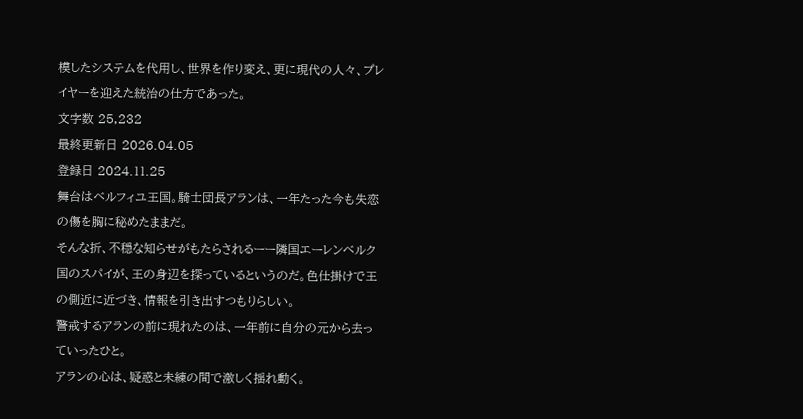模したシステムを代用し、世界を作り変え、更に現代の人々、プレイヤーを迎えた統治の仕方であった。
文字数 25,232
最終更新日 2026.04.05
登録日 2024.11.25
舞台はベルフィユ王国。騎士団長アランは、一年たった今も失恋の傷を胸に秘めたままだ。
そんな折、不穏な知らせがもたらされるーー隣国エーレンベルク国のスパイが、王の身辺を探っているというのだ。色仕掛けで王の側近に近づき、情報を引き出すつもりらしい。
警戒するアランの前に現れたのは、一年前に自分の元から去っていったひと。
アランの心は、疑惑と未練の間で激しく揺れ動く。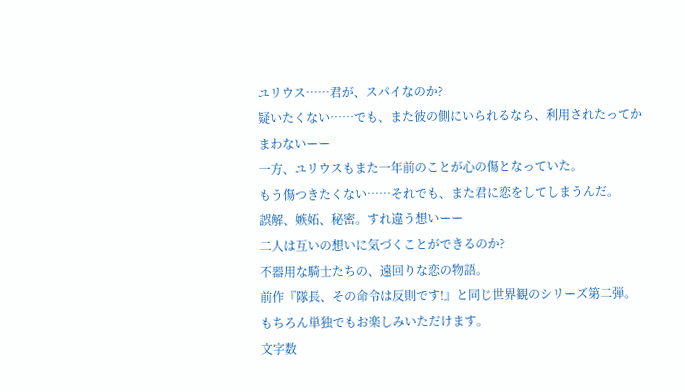ユリウス……君が、スパイなのか?
疑いたくない……でも、また彼の側にいられるなら、利用されたってかまわないーー
一方、ユリウスもまた一年前のことが心の傷となっていた。
もう傷つきたくない……それでも、また君に恋をしてしまうんだ。
誤解、嫉妬、秘密。すれ違う想いーー
二人は互いの想いに気づくことができるのか?
不器用な騎士たちの、遠回りな恋の物語。
前作『隊長、その命令は反則です!』と同じ世界観のシリーズ第二弾。
もちろん単独でもお楽しみいただけます。
文字数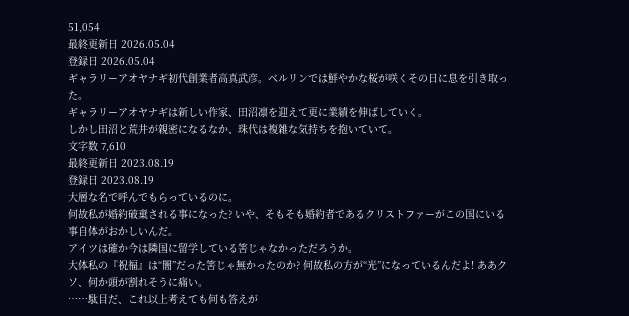51,054
最終更新日 2026.05.04
登録日 2026.05.04
ギャラリーアオヤナギ初代創業者高真武彦。ベルリンでは鮮やかな桜が咲くその日に息を引き取った。
ギャラリーアオヤナギは新しい作家、田沼凛を迎えて更に業績を伸ばしていく。
しかし田沼と荒井が親密になるなか、珠代は複雑な気持ちを抱いていて。
文字数 7,610
最終更新日 2023.08.19
登録日 2023.08.19
大層な名で呼んでもらっているのに。
何故私が婚約破棄される事になった? いや、そもそも婚約者であるクリストファーがこの国にいる事自体がおかしいんだ。
アイツは確か今は隣国に留学している筈じゃなかっただろうか。
大体私の『祝福』は“闇”だった筈じゃ無かったのか? 何故私の方が“光”になっているんだよ! ああクソ、何か頭が割れそうに痛い。
……駄目だ、これ以上考えても何も答えが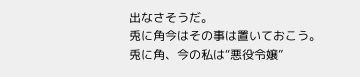出なさそうだ。
兎に角今はその事は置いておこう。
兎に角、今の私は“悪役令嬢”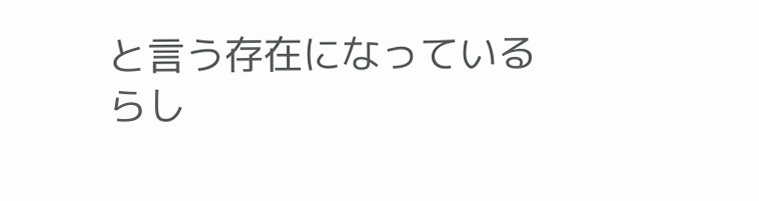と言う存在になっているらし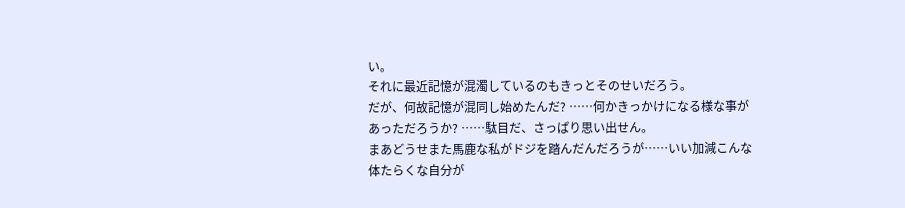い。
それに最近記憶が混濁しているのもきっとそのせいだろう。
だが、何故記憶が混同し始めたんだ? ……何かきっかけになる様な事があっただろうか? ……駄目だ、さっぱり思い出せん。
まあどうせまた馬鹿な私がドジを踏んだんだろうが……いい加減こんな体たらくな自分が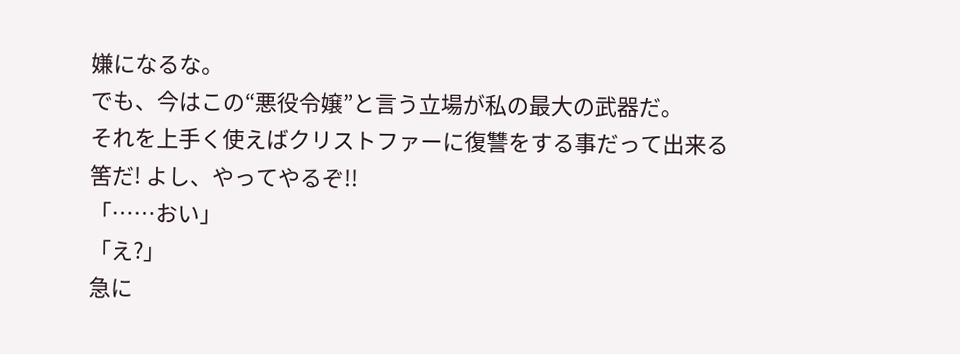嫌になるな。
でも、今はこの“悪役令嬢”と言う立場が私の最大の武器だ。
それを上手く使えばクリストファーに復讐をする事だって出来る筈だ! よし、やってやるぞ!!
「……おい」
「え?」
急に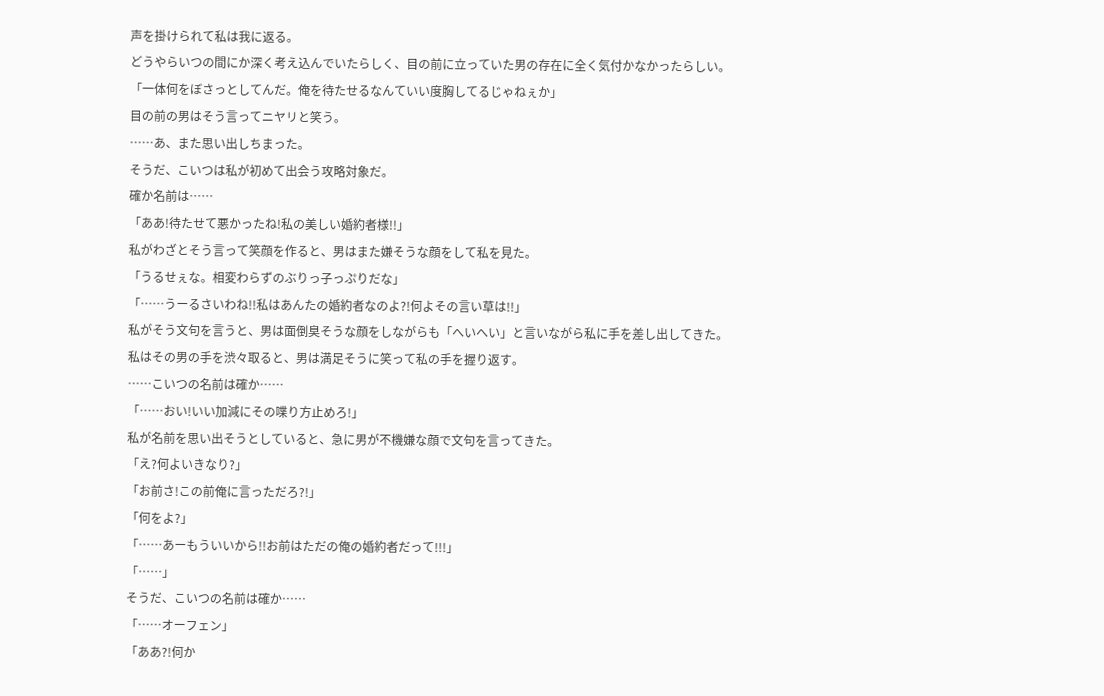声を掛けられて私は我に返る。
どうやらいつの間にか深く考え込んでいたらしく、目の前に立っていた男の存在に全く気付かなかったらしい。
「一体何をぼさっとしてんだ。俺を待たせるなんていい度胸してるじゃねぇか」
目の前の男はそう言ってニヤリと笑う。
……あ、また思い出しちまった。
そうだ、こいつは私が初めて出会う攻略対象だ。
確か名前は……
「ああ!待たせて悪かったね!私の美しい婚約者様!!」
私がわざとそう言って笑顔を作ると、男はまた嫌そうな顔をして私を見た。
「うるせぇな。相変わらずのぶりっ子っぷりだな」
「……うーるさいわね!!私はあんたの婚約者なのよ?!何よその言い草は!!」
私がそう文句を言うと、男は面倒臭そうな顔をしながらも「へいへい」と言いながら私に手を差し出してきた。
私はその男の手を渋々取ると、男は満足そうに笑って私の手を握り返す。
……こいつの名前は確か……
「……おい!いい加減にその喋り方止めろ!」
私が名前を思い出そうとしていると、急に男が不機嫌な顔で文句を言ってきた。
「え?何よいきなり?」
「お前さ!この前俺に言っただろ?!」
「何をよ?」
「……あーもういいから!!お前はただの俺の婚約者だって!!!」
「……」
そうだ、こいつの名前は確か……
「……オーフェン」
「ああ?!何か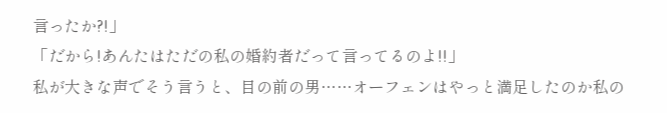言ったか?!」
「だから!あんたはただの私の婚約者だって言ってるのよ!!」
私が大きな声でそう言うと、目の前の男……オーフェンはやっと満足したのか私の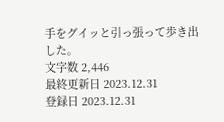手をグイッと引っ張って歩き出した。
文字数 2,446
最終更新日 2023.12.31
登録日 2023.12.31